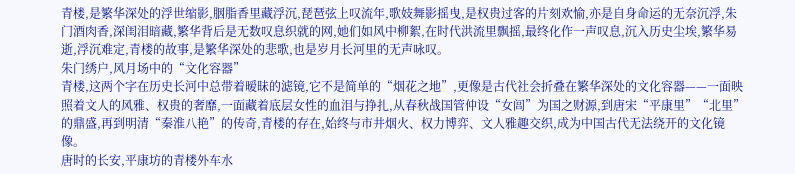青楼,是繁华深处的浮世缩影,胭脂香里藏浮沉,琵琶弦上叹流年,歌妓舞影摇曳,是权贵过客的片刻欢愉,亦是自身命运的无奈沉浮,朱门酒肉香,深闺泪暗藏,繁华背后是无数叹息织就的网,她们如风中柳絮,在时代洪流里飘摇,最终化作一声叹息,沉入历史尘埃,繁华易逝,浮沉难定,青楼的故事,是繁华深处的悲歌,也是岁月长河里的无声咏叹。
朱门绣户,风月场中的“文化容器”
青楼,这两个字在历史长河中总带着暧昧的滤镜,它不是简单的“烟花之地”,更像是古代社会折叠在繁华深处的文化容器——一面映照着文人的风雅、权贵的奢靡,一面藏着底层女性的血泪与挣扎,从春秋战国管仲设“女闾”为国之财源,到唐宋“平康里”“北里”的鼎盛,再到明清“秦淮八艳”的传奇,青楼的存在,始终与市井烟火、权力博弈、文人雅趣交织,成为中国古代无法绕开的文化镜像。
唐时的长安,平康坊的青楼外车水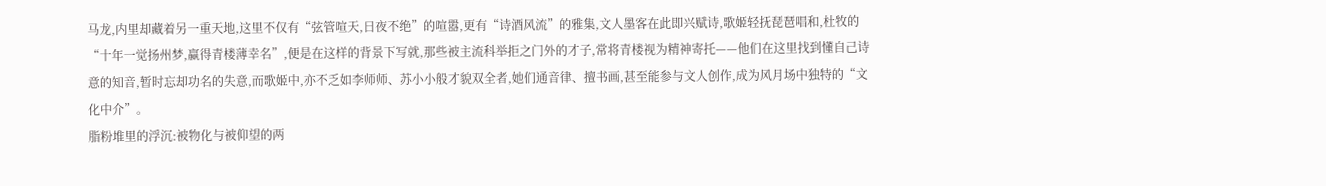马龙,内里却藏着另一重天地,这里不仅有“弦管喧天,日夜不绝”的喧嚣,更有“诗酒风流”的雅集,文人墨客在此即兴赋诗,歌姬轻抚琵琶唱和,杜牧的“十年一觉扬州梦,赢得青楼薄幸名”,便是在这样的背景下写就,那些被主流科举拒之门外的才子,常将青楼视为精神寄托——他们在这里找到懂自己诗意的知音,暂时忘却功名的失意,而歌姬中,亦不乏如李师师、苏小小般才貌双全者,她们通音律、擅书画,甚至能参与文人创作,成为风月场中独特的“文化中介”。
脂粉堆里的浮沉:被物化与被仰望的两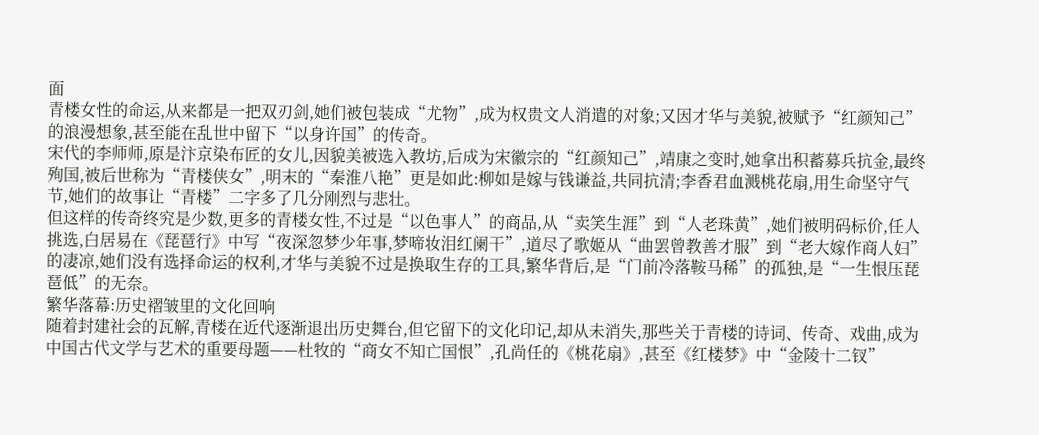面
青楼女性的命运,从来都是一把双刃剑,她们被包装成“尤物”,成为权贵文人消遣的对象;又因才华与美貌,被赋予“红颜知己”的浪漫想象,甚至能在乱世中留下“以身许国”的传奇。
宋代的李师师,原是汴京染布匠的女儿,因貌美被选入教坊,后成为宋徽宗的“红颜知己”,靖康之变时,她拿出积蓄募兵抗金,最终殉国,被后世称为“青楼侠女”,明末的“秦淮八艳”更是如此:柳如是嫁与钱谦益,共同抗清;李香君血溅桃花扇,用生命坚守气节,她们的故事让“青楼”二字多了几分刚烈与悲壮。
但这样的传奇终究是少数,更多的青楼女性,不过是“以色事人”的商品,从“卖笑生涯”到“人老珠黄”,她们被明码标价,任人挑选,白居易在《琵琶行》中写“夜深忽梦少年事,梦啼妆泪红阑干”,道尽了歌姬从“曲罢曾教善才服”到“老大嫁作商人妇”的凄凉,她们没有选择命运的权利,才华与美貌不过是换取生存的工具,繁华背后,是“门前冷落鞍马稀”的孤独,是“一生恨压琵琶低”的无奈。
繁华落幕:历史褶皱里的文化回响
随着封建社会的瓦解,青楼在近代逐渐退出历史舞台,但它留下的文化印记,却从未消失,那些关于青楼的诗词、传奇、戏曲,成为中国古代文学与艺术的重要母题——杜牧的“商女不知亡国恨”,孔尚任的《桃花扇》,甚至《红楼梦》中“金陵十二钗”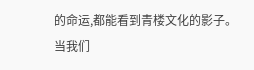的命运,都能看到青楼文化的影子。
当我们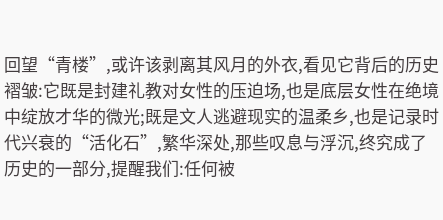回望“青楼”,或许该剥离其风月的外衣,看见它背后的历史褶皱:它既是封建礼教对女性的压迫场,也是底层女性在绝境中绽放才华的微光;既是文人逃避现实的温柔乡,也是记录时代兴衰的“活化石”,繁华深处,那些叹息与浮沉,终究成了历史的一部分,提醒我们:任何被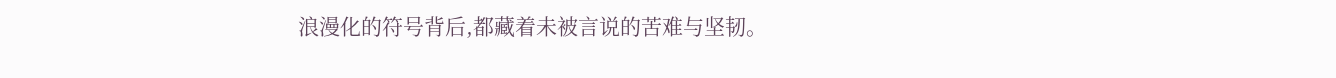浪漫化的符号背后,都藏着未被言说的苦难与坚韧。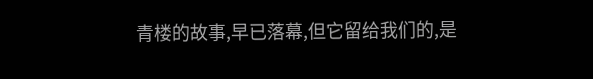青楼的故事,早已落幕,但它留给我们的,是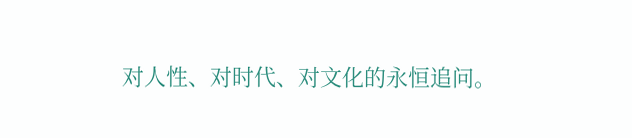对人性、对时代、对文化的永恒追问。